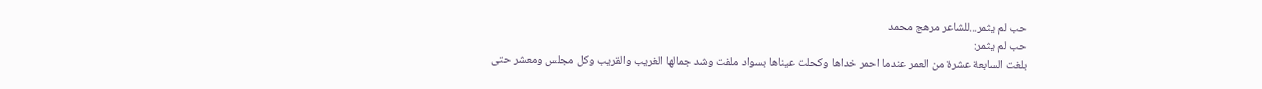حب لم يثمر...للشاعر مرهج محمد
حب لم يثمر:
بلغت السابعة عشرة من العمر عندما احمر خداها وكحلت عيناها بسواد ملفت وشد جمالها الغريب والقريب وكل مجلس ومعشر حتى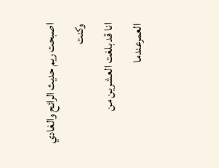اصبحت ريم حديث الرائح والغادي وكنت
انا قد بلغت العشرين من العمرعندما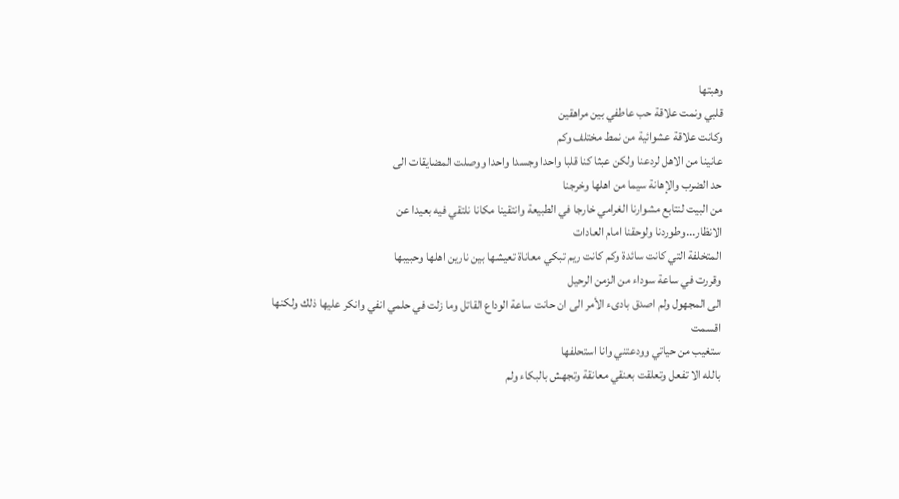وهبتها
قلبي ونمت علاقة حب عاطفي بين مراهقين
وكانت علاقة عشوائية من نمط مختلف وكم
عانينا من الاهل لردعنا ولكن عبثا كنا قلبا واحدا وجسدا واحدا ووصلت المضايقات الى
حد الضرب والإهانة سيما من اهلها وخرجنا
من البيت لنتابع مشوارنا الغرامي خارجا في الطبيعة وانتقينا مكانا نلتقي فيه بعيدا عن
الانظار...وطوردنا ولوحقنا امام العادات
المتخلفة التي كانت سائدة وكم كانت ريم تبكي معاناة تعيشها بين نارين اهلها وحبيبها
وقررت في ساعة سوداء من الزمن الرحيل
الى المجهول ولم اصدق بادىء الأمر الى ان حانت ساعة الوداع القاتل وما زلت في حلمي انفي وانكر عليها ذلك ولكنها اقسمت
ستغيب من حياتي وودعتني وانا استحلفها
بالله الا تفعل وتعلقت بعنقي معانقة وتجهش بالبكاء ولم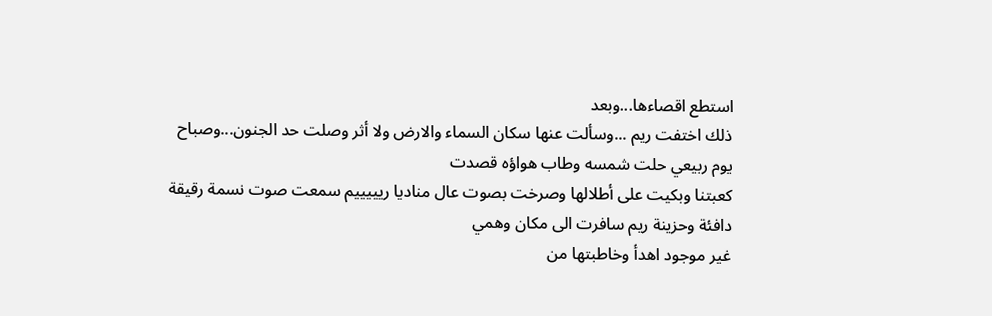استطع اقصاءها...وبعد
ذلك اختفت ريم ...وسألت عنها سكان السماء والارض ولا أثر وصلت حد الجنون...وصباح
يوم ربيعي حلت شمسه وطاب هواؤه قصدت
كعبتنا وبكيت على أطلالها وصرخت بصوت عال مناديا ريييييم سمعت صوت نسمة رقيقة دافئة وحزينة ريم سافرت الى مكان وهمي
غير موجود اهدأ وخاطبتها من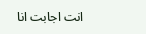انت اجابت انا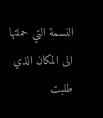النسمة التي حملتها الى المكان الذي طلبت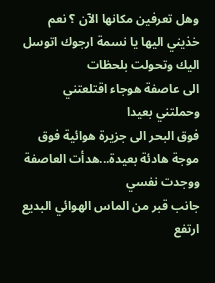وهل تعرفين مكانها الآن ؟ نعم خذيني اليها يا نسمة ارجوك اتوسل اليك وتحولت بلحظات
الى عاصفة هوجاء اقتلعتني وحملتني بعيدا
فوق البحر الى جزيرة هوائية فوق موجة هادئة بعيدة...هدأت العاصفة ووجدت نفسي
جانب قبر من الماس الهوائي البديع ارتفع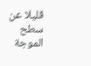قليلا عن سطح الموجة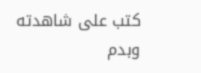كتب على شاهدته
وبدم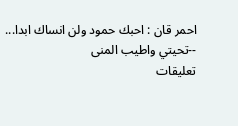احمر قان : احبك حمود ولن انساك ابدا...
--تحيتي واطيب المنى
تعليقات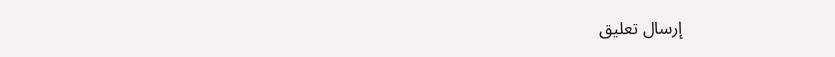إرسال تعليق